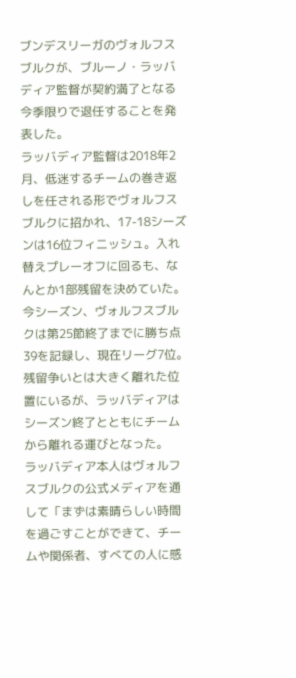ブンデスリーガのヴォルフスブルクが、ブルーノ・ラッバディア監督が契約満了となる今季限りで退任することを発表した。
ラッバディア監督は2018年2月、低迷するチームの巻き返しを任される形でヴォルフスブルクに招かれ、17-18シーズンは16位フィニッシュ。入れ替えプレーオフに回るも、なんとか1部残留を決めていた。
今シーズン、ヴォルフスブルクは第25節終了までに勝ち点39を記録し、現在リーグ7位。残留争いとは大きく離れた位置にいるが、ラッバディアはシーズン終了とともにチームから離れる運びとなった。
ラッバディア本人はヴォルフスブルクの公式メディアを通して「まずは素晴らしい時間を過ごすことができて、チームや関係者、すべての人に感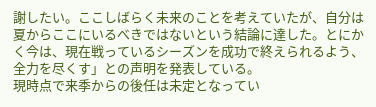謝したい。ここしばらく未来のことを考えていたが、自分は夏からここにいるべきではないという結論に達した。とにかく今は、現在戦っているシーズンを成功で終えられるよう、全力を尽くす」との声明を発表している。
現時点で来季からの後任は未定となってい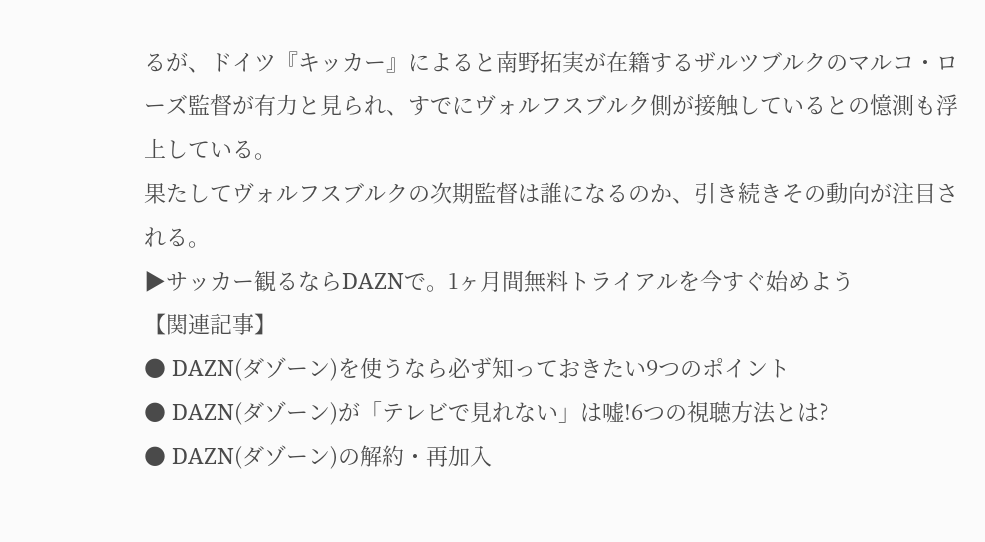るが、ドイツ『キッカー』によると南野拓実が在籍するザルツブルクのマルコ・ローズ監督が有力と見られ、すでにヴォルフスブルク側が接触しているとの憶測も浮上している。
果たしてヴォルフスブルクの次期監督は誰になるのか、引き続きその動向が注目される。
▶サッカー観るならDAZNで。1ヶ月間無料トライアルを今すぐ始めよう
【関連記事】
● DAZN(ダゾーン)を使うなら必ず知っておきたい9つのポイント
● DAZN(ダゾーン)が「テレビで見れない」は嘘!6つの視聴方法とは?
● DAZN(ダゾーン)の解約・再加入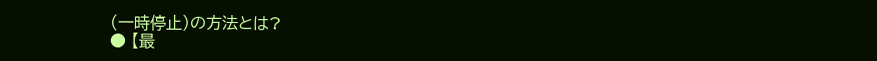(一時停止)の方法とは?
● 【最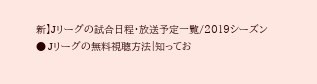新】Jリーグの試合日程・放送予定一覧/2019シーズン
● Jリーグの無料視聴方法|知ってお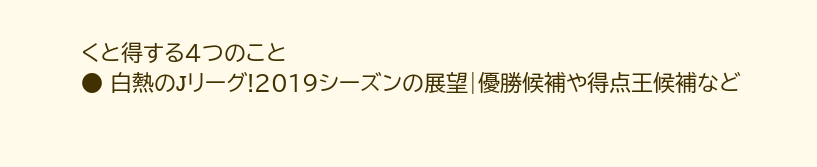くと得する4つのこと
● 白熱のJリーグ!2019シーズンの展望|優勝候補や得点王候補など